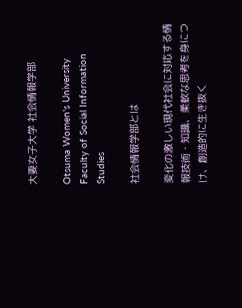大妻女子大学 社会情報学部

Otsuma Women's University Faculty of Social Information Studies

社会情報学部とは

変化の激しい現代社会に対応する情報技術・知識、柔軟な思考を身につけ、創造的に生き抜く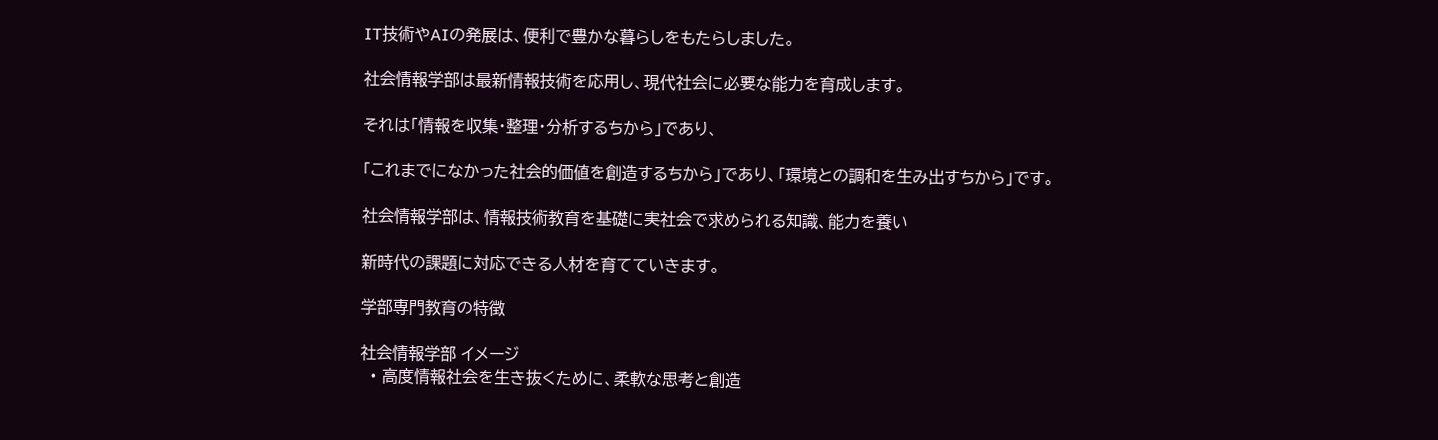IT技術やAIの発展は、便利で豊かな暮らしをもたらしました。

社会情報学部は最新情報技術を応用し、現代社会に必要な能力を育成します。

それは「情報を収集・整理・分析するちから」であり、

「これまでになかった社会的価値を創造するちから」であり、「環境との調和を生み出すちから」です。

社会情報学部は、情報技術教育を基礎に実社会で求められる知識、能力を養い

新時代の課題に対応できる人材を育てていきます。

学部専門教育の特徴

社会情報学部 イメージ
  • 高度情報社会を生き抜くために、柔軟な思考と創造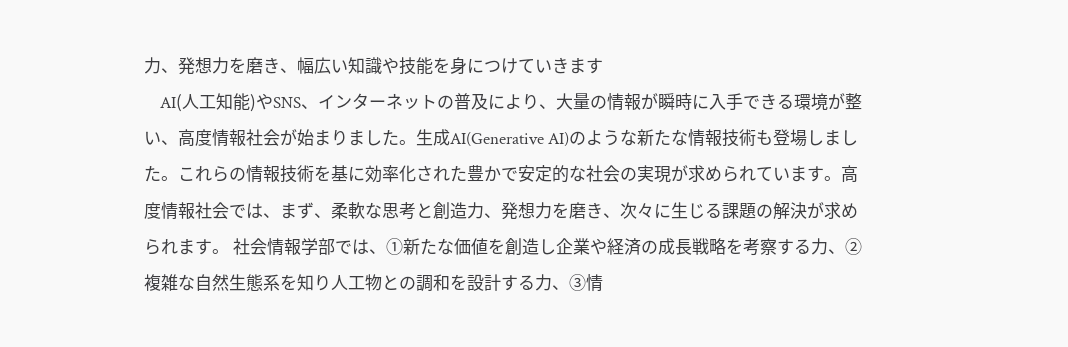力、発想力を磨き、幅広い知識や技能を身につけていきます
    AI(人工知能)やSNS、インターネットの普及により、大量の情報が瞬時に入手できる環境が整い、高度情報社会が始まりました。生成AI(Generative AI)のような新たな情報技術も登場しました。これらの情報技術を基に効率化された豊かで安定的な社会の実現が求められています。高度情報社会では、まず、柔軟な思考と創造力、発想力を磨き、次々に生じる課題の解決が求められます。 社会情報学部では、①新たな価値を創造し企業や経済の成長戦略を考察する力、②複雑な自然生態系を知り人工物との調和を設計する力、③情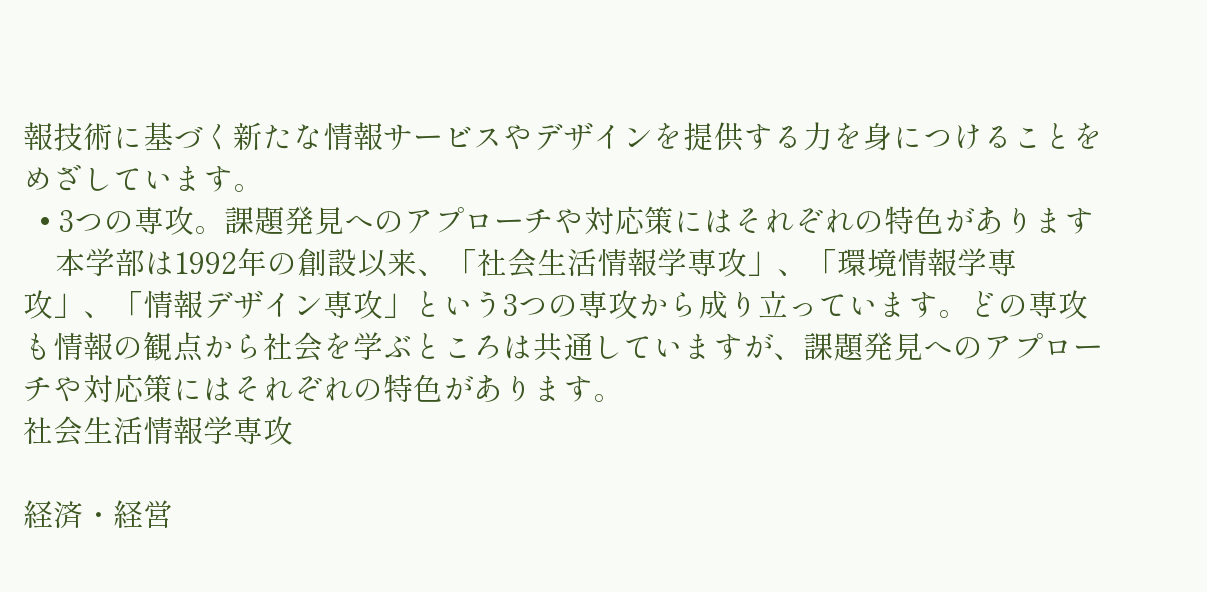報技術に基づく新たな情報サービスやデザインを提供する力を身につけることをめざしています。
  • 3つの専攻。課題発見へのアプローチや対応策にはそれぞれの特色があります
    本学部は1992年の創設以来、「社会生活情報学専攻」、「環境情報学専攻」、「情報デザイン専攻」という3つの専攻から成り立っています。どの専攻も情報の観点から社会を学ぶところは共通していますが、課題発見へのアプローチや対応策にはそれぞれの特色があります。
社会生活情報学専攻

経済・経営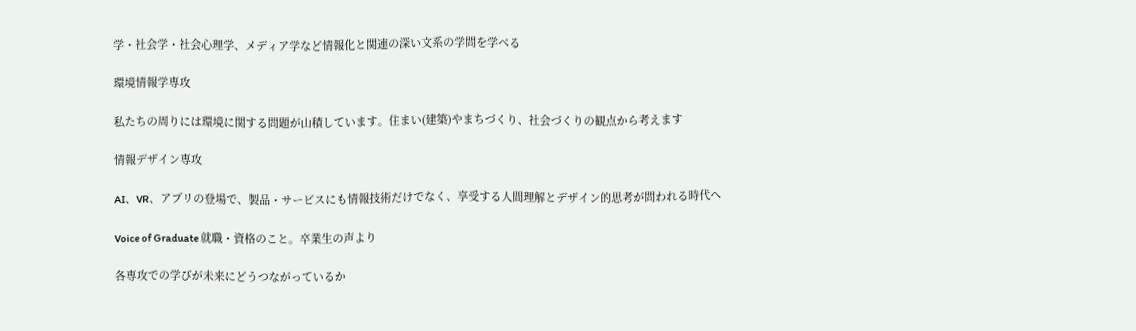学・社会学・社会心理学、メディア学など情報化と関連の深い文系の学問を学べる

環境情報学専攻

私たちの周りには環境に関する問題が山積しています。住まい(建築)やまちづくり、社会づくりの観点から考えます

情報デザイン専攻

AI、VR、アプリの登場で、製品・サービスにも情報技術だけでなく、享受する人間理解とデザイン的思考が問われる時代へ

Voice of Graduate 就職・資格のこと。卒業生の声より

各専攻での学びが未来にどうつながっているか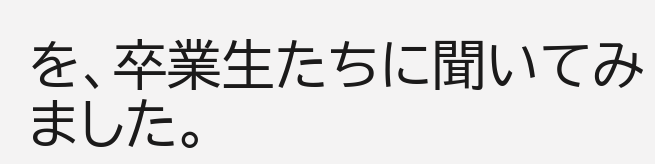を、卒業生たちに聞いてみました。